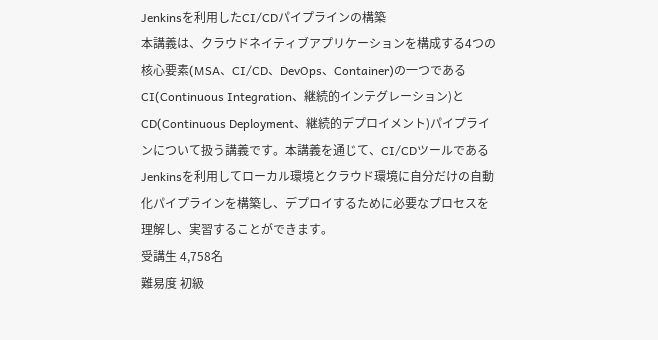Jenkinsを利用したCI/CDパイプラインの構築
本講義は、クラウドネイティブアプリケーションを構成する4つの核心要素(MSA、CI/CD、DevOps、Container)の一つであるCI(Continuous Integration、継続的インテグレーション)とCD(Continuous Deployment、継続的デプロイメント)パイプラインについて扱う講義です。本講義を通じて、CI/CDツールであるJenkinsを利用してローカル環境とクラウド環境に自分だけの自動化パイプラインを構築し、デプロイするために必要なプロセスを理解し、実習することができます。
受講生 4,758名
難易度 初級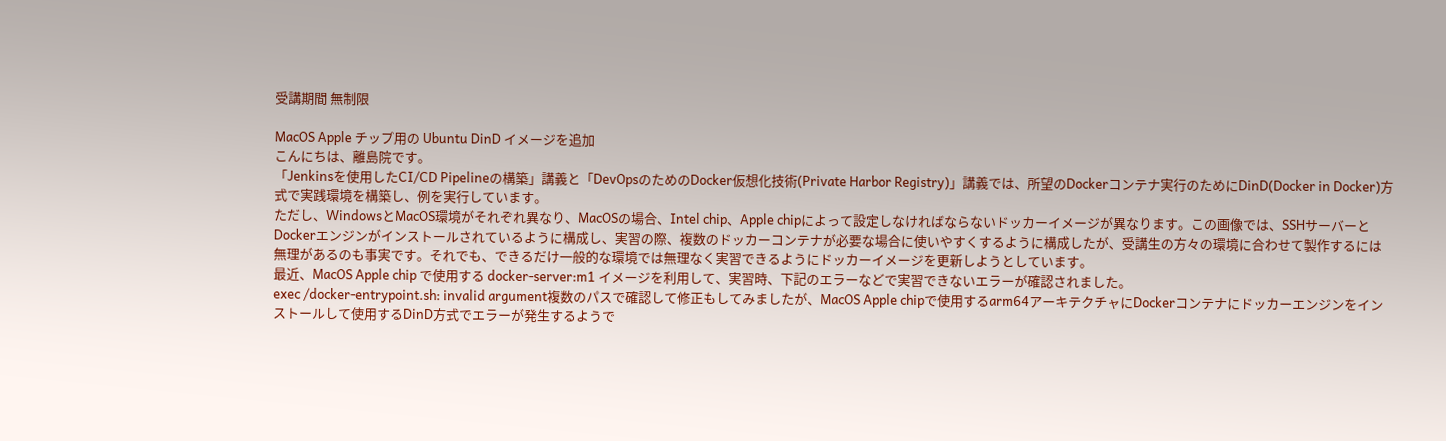受講期間 無制限

MacOS Apple チップ用の Ubuntu DinD イメージを追加
こんにちは、離島院です。
「Jenkinsを使用したCI/CD Pipelineの構築」講義と「DevOpsのためのDocker仮想化技術(Private Harbor Registry)」講義では、所望のDockerコンテナ実行のためにDinD(Docker in Docker)方式で実践環境を構築し、例を実行しています。
ただし、WindowsとMacOS環境がそれぞれ異なり、MacOSの場合、Intel chip、Apple chipによって設定しなければならないドッカーイメージが異なります。この画像では、SSHサーバーとDockerエンジンがインストールされているように構成し、実習の際、複数のドッカーコンテナが必要な場合に使いやすくするように構成したが、受講生の方々の環境に合わせて製作するには無理があるのも事実です。それでも、できるだけ一般的な環境では無理なく実習できるようにドッカーイメージを更新しようとしています。
最近、MacOS Apple chip で使用する docker-server:m1 イメージを利用して、実習時、下記のエラーなどで実習できないエラーが確認されました。
exec /docker-entrypoint.sh: invalid argument複数のパスで確認して修正もしてみましたが、MacOS Apple chipで使用するarm64アーキテクチャにDockerコンテナにドッカーエンジンをインストールして使用するDinD方式でエラーが発生するようで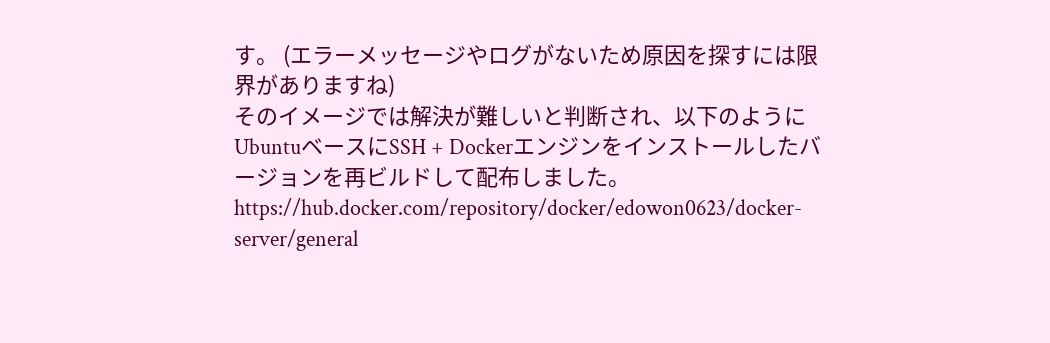す。 (エラーメッセージやログがないため原因を探すには限界がありますね)
そのイメージでは解決が難しいと判断され、以下のようにUbuntuベースにSSH + Dockerエンジンをインストールしたバージョンを再ビルドして配布しました。
https://hub.docker.com/repository/docker/edowon0623/docker-server/general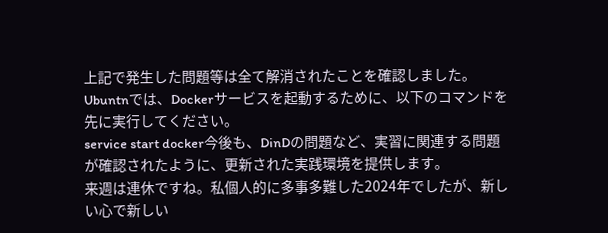上記で発生した問題等は全て解消されたことを確認しました。 Ubuntnでは、Dockerサービスを起動するために、以下のコマンドを先に実行してください。
service start docker今後も、DinDの問題など、実習に関連する問題が確認されたように、更新された実践環境を提供します。
来週は連休ですね。私個人的に多事多難した2024年でしたが、新しい心で新しい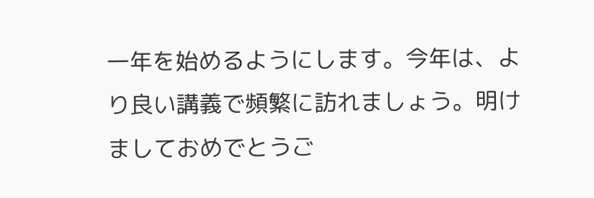一年を始めるようにします。今年は、より良い講義で頻繁に訪れましょう。明けましておめでとうご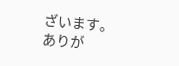ざいます。
ありが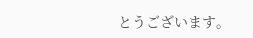とうございます。